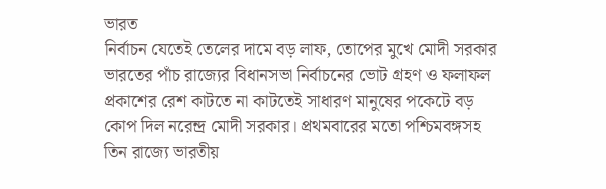ভারত
নির্বাচন যেতেই তেলের দামে বড় লাফ, তোপের মুখে মোদী সরকার
ভারতের পাঁচ রাজ্যের বিধানসভা নির্বাচনের ভোট গ্রহণ ও ফলাফল প্রকাশের রেশ কাটতে না কাটতেই সাধারণ মানুষের পকেটে বড় কোপ দিল নরেন্দ্র মোদী সরকার। প্রথমবারের মতো পশ্চিমবঙ্গসহ তিন রাজ্যে ভারতীয়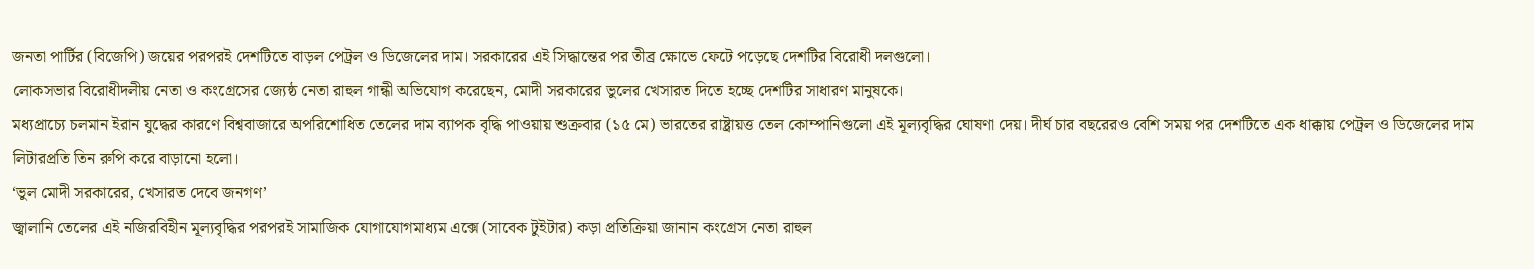জনতা পার্টির (বিজেপি) জয়ের পরপরই দেশটিতে বাড়ল পেট্রল ও ডিজেলের দাম। সরকারের এই সিদ্ধান্তের পর তীব্র ক্ষোভে ফেটে পড়েছে দেশটির বিরোধী দলগুলো।
লোকসভার বিরোধীদলীয় নেতা ও কংগ্রেসের জ্যেষ্ঠ নেতা রাহুল গান্ধী অভিযোগ করেছেন, মোদী সরকারের ভুলের খেসারত দিতে হচ্ছে দেশটির সাধারণ মানুষকে।
মধ্যপ্রাচ্যে চলমান ইরান যুদ্ধের কারণে বিশ্ববাজারে অপরিশোধিত তেলের দাম ব্যাপক বৃদ্ধি পাওয়ায় শুক্রবার (১৫ মে) ভারতের রাষ্ট্রায়ত্ত তেল কোম্পানিগুলো এই মূল্যবৃদ্ধির ঘোষণা দেয়। দীর্ঘ চার বছরেরও বেশি সময় পর দেশটিতে এক ধাক্কায় পেট্রল ও ডিজেলের দাম লিটারপ্রতি তিন রুপি করে বাড়ানো হলো।
‘ভুল মোদী সরকারের, খেসারত দেবে জনগণ’
জ্বালানি তেলের এই নজিরবিহীন মূল্যবৃদ্ধির পরপরই সামাজিক যোগাযোগমাধ্যম এক্সে (সাবেক টুইটার) কড়া প্রতিক্রিয়া জানান কংগ্রেস নেতা রাহুল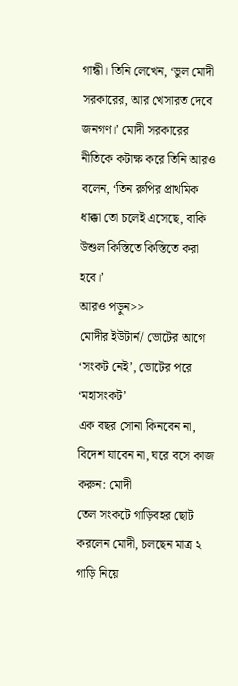গান্ধী। তিনি লেখেন, ‘ভুল মোদী সরকারের, আর খেসারত দেবে জনগণ।’ মোদী সরকারের নীতিকে কটাক্ষ করে তিনি আরও বলেন, ‘তিন রুপির প্রাথমিক ধাক্কা তো চলেই এসেছে, বাকি উশুল কিস্তিতে কিস্তিতে করা হবে।’
আরও পড়ুন>>
মোদীর ইউটার্ন/ ভোটের আগে ‘সংকট নেই’, ভোটের পরে ‘মহাসংকট’
এক বছর সোনা কিনবেন না, বিদেশ যাবেন না, ঘরে বসে কাজ করুন: মোদী
তেল সংকটে গাড়িবহর ছোট করলেন মোদী, চলছেন মাত্র ২ গাড়ি নিয়ে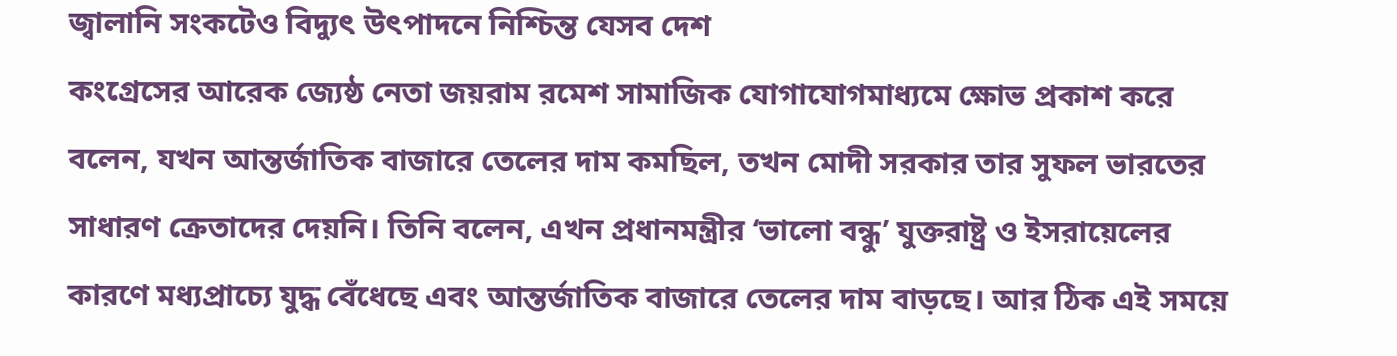জ্বালানি সংকটেও বিদ্যুৎ উৎপাদনে নিশ্চিন্ত যেসব দেশ
কংগ্রেসের আরেক জ্যেষ্ঠ নেতা জয়রাম রমেশ সামাজিক যোগাযোগমাধ্যমে ক্ষোভ প্রকাশ করে বলেন, যখন আন্তর্জাতিক বাজারে তেলের দাম কমছিল, তখন মোদী সরকার তার সুফল ভারতের সাধারণ ক্রেতাদের দেয়নি। তিনি বলেন, এখন প্রধানমন্ত্রীর ‘ভালো বন্ধু’ যুক্তরাষ্ট্র ও ইসরায়েলের কারণে মধ্যপ্রাচ্যে যুদ্ধ বেঁধেছে এবং আন্তর্জাতিক বাজারে তেলের দাম বাড়ছে। আর ঠিক এই সময়ে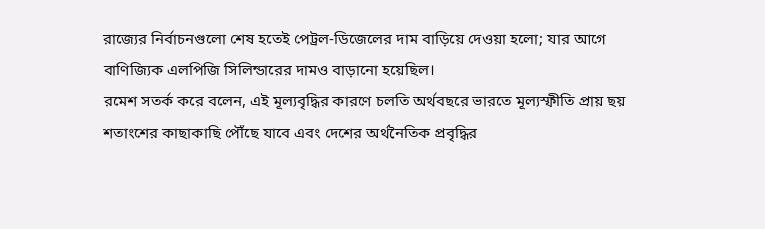রাজ্যের নির্বাচনগুলো শেষ হতেই পেট্রল-ডিজেলের দাম বাড়িয়ে দেওয়া হলো; যার আগে বাণিজ্যিক এলপিজি সিলিন্ডারের দামও বাড়ানো হয়েছিল।
রমেশ সতর্ক করে বলেন, এই মূল্যবৃদ্ধির কারণে চলতি অর্থবছরে ভারতে মূল্যস্ফীতি প্রায় ছয় শতাংশের কাছাকাছি পৌঁছে যাবে এবং দেশের অর্থনৈতিক প্রবৃদ্ধির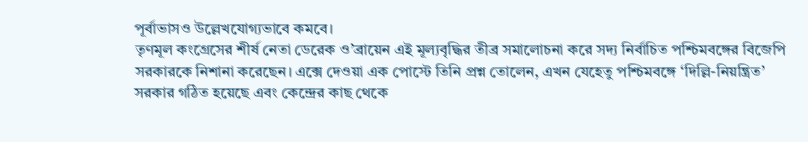পূর্বাভাসও উল্লেখযোগ্যভাবে কমবে।
তৃণমূল কংগ্রেসের শীর্ষ নেতা ডেরেক ও’ব্রায়েন এই মূল্যবৃদ্ধির তীব্র সমালোচনা করে সদ্য নির্বাচিত পশ্চিমবঙ্গের বিজেপি সরকারকে নিশানা করেছেন। এক্সে দেওয়া এক পোস্টে তিনি প্রশ্ন তোলেন, এখন যেহেতু পশ্চিমবঙ্গে ‘দিল্লি-নিয়ন্ত্রিত’ সরকার গঠিত হয়েছে এবং কেন্দ্রের কাছ থেকে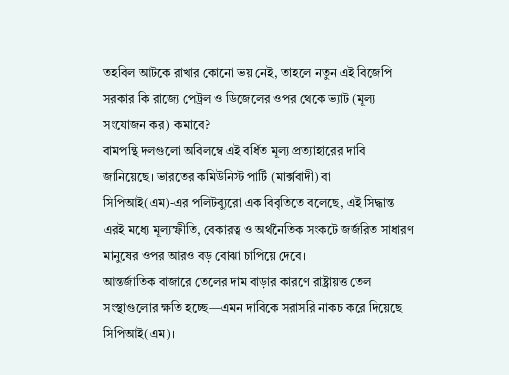তহবিল আটকে রাখার কোনো ভয় নেই, তাহলে নতুন এই বিজেপি সরকার কি রাজ্যে পেট্রল ও ডিজেলের ওপর থেকে ভ্যাট (মূল্য সংযোজন কর) কমাবে?
বামপন্থি দলগুলো অবিলম্বে এই বর্ধিত মূল্য প্রত্যাহারের দাবি জানিয়েছে। ভারতের কমিউনিস্ট পার্টি (মার্ক্সবাদী) বা সিপিআই(এম)-এর পলিটব্যুরো এক বিবৃতিতে বলেছে, এই সিদ্ধান্ত এরই মধ্যে মূল্যস্ফীতি, বেকারত্ব ও অর্থনৈতিক সংকটে জর্জরিত সাধারণ মানুষের ওপর আরও বড় বোঝা চাপিয়ে দেবে।
আন্তর্জাতিক বাজারে তেলের দাম বাড়ার কারণে রাষ্ট্রায়ত্ত তেল সংস্থাগুলোর ক্ষতি হচ্ছে—এমন দাবিকে সরাসরি নাকচ করে দিয়েছে সিপিআই(এম)।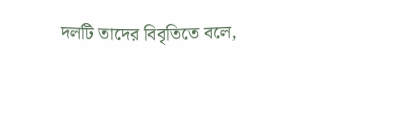দলটি তাদের বিবৃতিতে বলে,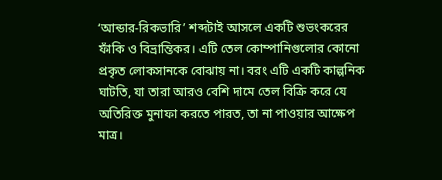‘আন্ডার-রিকভারি’ শব্দটাই আসলে একটি শুভংকরের ফাঁকি ও বিভ্রান্তিকর। এটি তেল কোম্পানিগুলোর কোনো প্রকৃত লোকসানকে বোঝায় না। বরং এটি একটি কাল্পনিক ঘাটতি, যা তারা আরও বেশি দামে তেল বিক্রি করে যে অতিরিক্ত মুনাফা করতে পারত, তা না পাওয়ার আক্ষেপ মাত্র।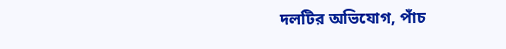দলটির অভিযোগ, পাঁচ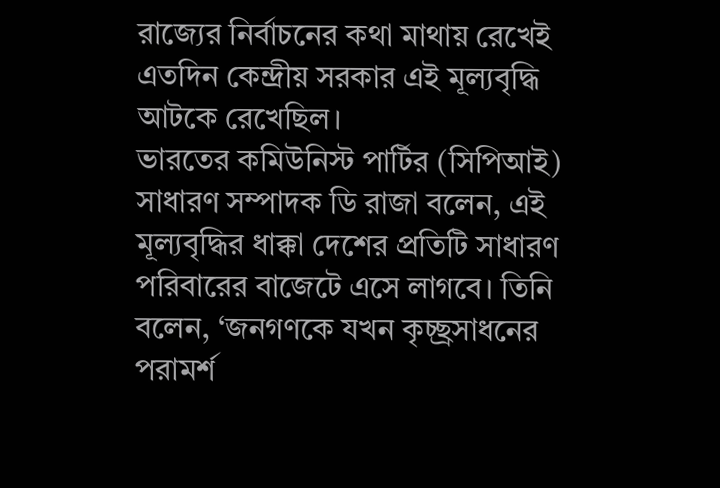রাজ্যের নির্বাচনের কথা মাথায় রেখেই এতদিন কেন্দ্রীয় সরকার এই মূল্যবৃদ্ধি আটকে রেখেছিল।
ভারতের কমিউনিস্ট পার্টির (সিপিআই) সাধারণ সম্পাদক ডি রাজা বলেন, এই মূল্যবৃদ্ধির ধাক্কা দেশের প্রতিটি সাধারণ পরিবারের বাজেটে এসে লাগবে। তিনি বলেন, ‘জনগণকে যখন কৃচ্ছ্রসাধনের পরামর্শ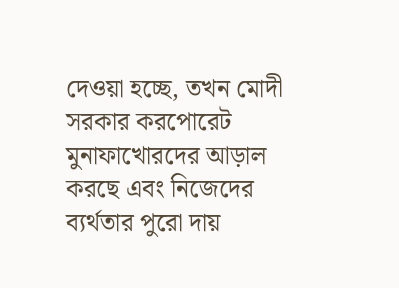দেওয়া হচ্ছে, তখন মোদী সরকার করপোরেট মুনাফাখোরদের আড়াল করছে এবং নিজেদের ব্যর্থতার পুরো দায়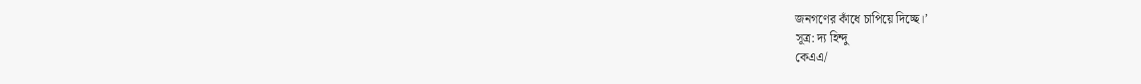জনগণের কাঁধে চাপিয়ে দিচ্ছে।’
সূত্র: দ্য হিন্দু
কেএএ/